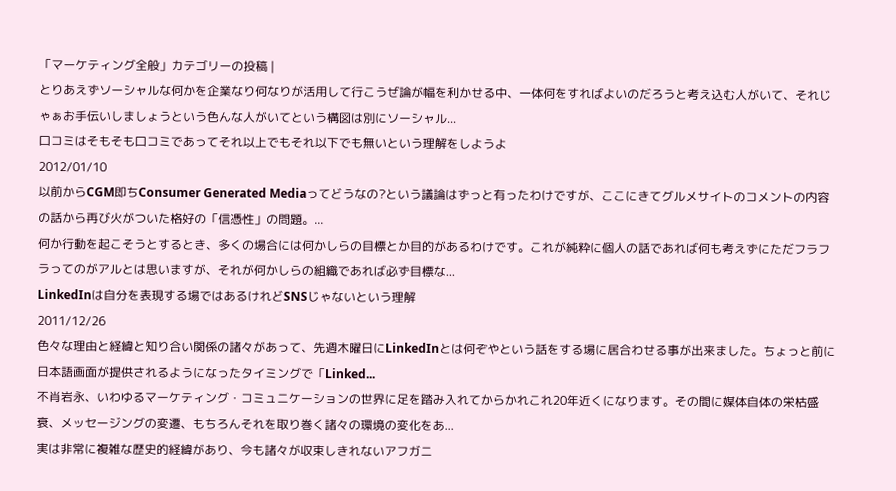「マーケティング全般」カテゴリーの投稿 |
とりあえずソーシャルな何かを企業なり何なりが活用して行こうぜ論が幅を利かせる中、一体何をすればよいのだろうと考え込む人がいて、それじゃぁお手伝いしましょうという色んな人がいてという構図は別にソーシャル...
口コミはそもそも口コミであってそれ以上でもそれ以下でも無いという理解をしようよ
2012/01/10
以前からCGM即ちConsumer Generated Mediaってどうなの?という議論はずっと有ったわけですが、ここにきてグルメサイトのコメントの内容の話から再び火がついた格好の「信憑性」の問題。...
何か行動を起こそうとするとき、多くの場合には何かしらの目標とか目的があるわけです。これが純粋に個人の話であれば何も考えずにただフラフラってのがアルとは思いますが、それが何かしらの組織であれば必ず目標な...
LinkedInは自分を表現する場ではあるけれどSNSじゃないという理解
2011/12/26
色々な理由と経緯と知り合い関係の諸々があって、先週木曜日にLinkedInとは何ぞやという話をする場に居合わせる事が出来ました。ちょっと前に日本語画面が提供されるようになったタイミングで「Linked...
不肖岩永、いわゆるマーケティング・コミュニケーションの世界に足を踏み入れてからかれこれ20年近くになります。その間に媒体自体の栄枯盛衰、メッセージングの変遷、もちろんそれを取り巻く諸々の環境の変化をあ...
実は非常に複雑な歴史的経緯があり、今も諸々が収束しきれないアフガニ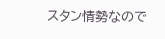スタン情勢なので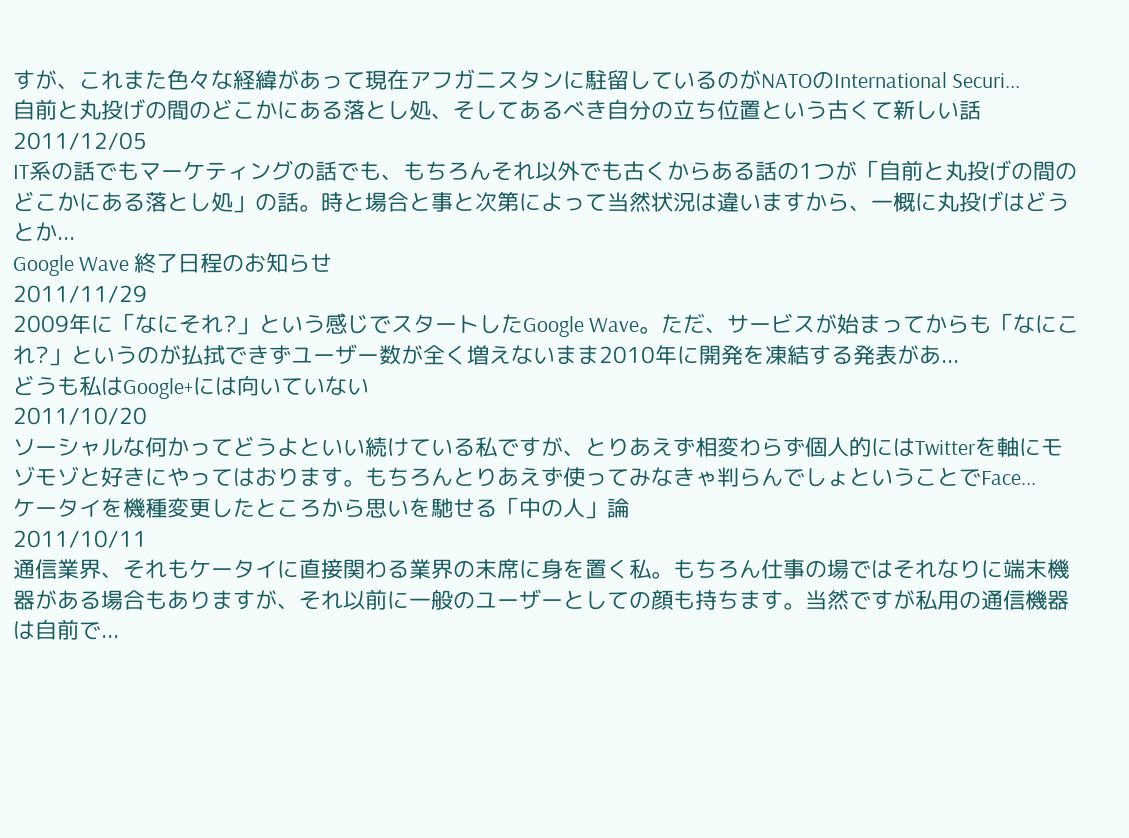すが、これまた色々な経緯があって現在アフガニスタンに駐留しているのがNATOのInternational Securi...
自前と丸投げの間のどこかにある落とし処、そしてあるべき自分の立ち位置という古くて新しい話
2011/12/05
IT系の話でもマーケティングの話でも、もちろんそれ以外でも古くからある話の1つが「自前と丸投げの間のどこかにある落とし処」の話。時と場合と事と次第によって当然状況は違いますから、一概に丸投げはどうとか...
Google Wave 終了日程のお知らせ
2011/11/29
2009年に「なにそれ?」という感じでスタートしたGoogle Wave。ただ、サービスが始まってからも「なにこれ?」というのが払拭できずユーザー数が全く増えないまま2010年に開発を凍結する発表があ...
どうも私はGoogle+には向いていない
2011/10/20
ソーシャルな何かってどうよといい続けている私ですが、とりあえず相変わらず個人的にはTwitterを軸にモゾモゾと好きにやってはおります。もちろんとりあえず使ってみなきゃ判らんでしょということでFace...
ケータイを機種変更したところから思いを馳せる「中の人」論
2011/10/11
通信業界、それもケータイに直接関わる業界の末席に身を置く私。もちろん仕事の場ではそれなりに端末機器がある場合もありますが、それ以前に一般のユーザーとしての顔も持ちます。当然ですが私用の通信機器は自前で...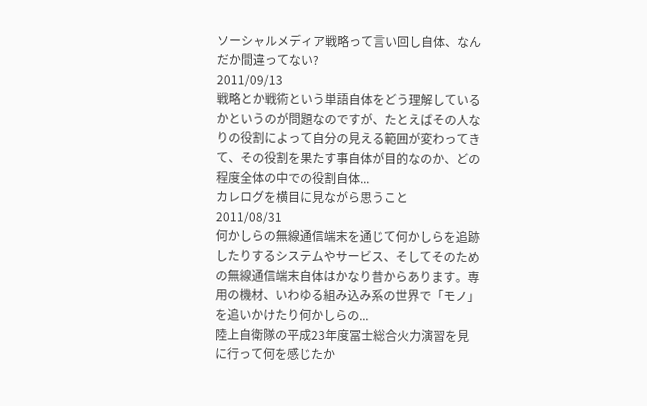ソーシャルメディア戦略って言い回し自体、なんだか間違ってない?
2011/09/13
戦略とか戦術という単語自体をどう理解しているかというのが問題なのですが、たとえばその人なりの役割によって自分の見える範囲が変わってきて、その役割を果たす事自体が目的なのか、どの程度全体の中での役割自体...
カレログを横目に見ながら思うこと
2011/08/31
何かしらの無線通信端末を通じて何かしらを追跡したりするシステムやサービス、そしてそのための無線通信端末自体はかなり昔からあります。専用の機材、いわゆる組み込み系の世界で「モノ」を追いかけたり何かしらの...
陸上自衛隊の平成23年度冨士総合火力演習を見に行って何を感じたか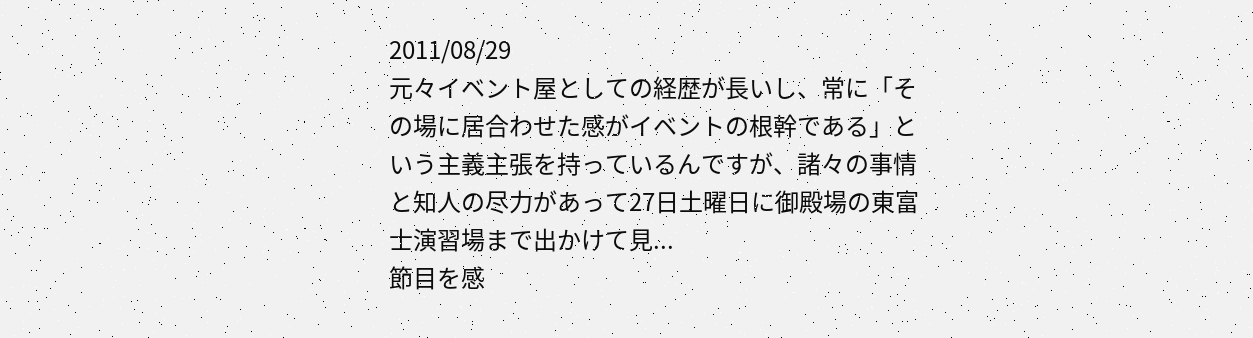2011/08/29
元々イベント屋としての経歴が長いし、常に「その場に居合わせた感がイベントの根幹である」という主義主張を持っているんですが、諸々の事情と知人の尽力があって27日土曜日に御殿場の東富士演習場まで出かけて見...
節目を感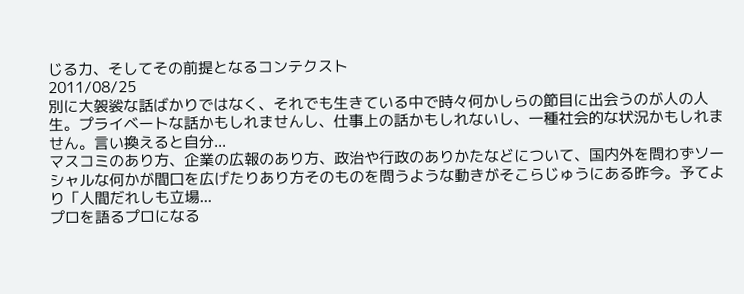じる力、そしてその前提となるコンテクスト
2011/08/25
別に大袈裟な話ばかりではなく、それでも生きている中で時々何かしらの節目に出会うのが人の人生。プライベートな話かもしれませんし、仕事上の話かもしれないし、一種社会的な状況かもしれません。言い換えると自分...
マスコミのあり方、企業の広報のあり方、政治や行政のありかたなどについて、国内外を問わずソーシャルな何かが間口を広げたりあり方そのものを問うような動きがそこらじゅうにある昨今。予てより「人間だれしも立場...
プロを語るプロになる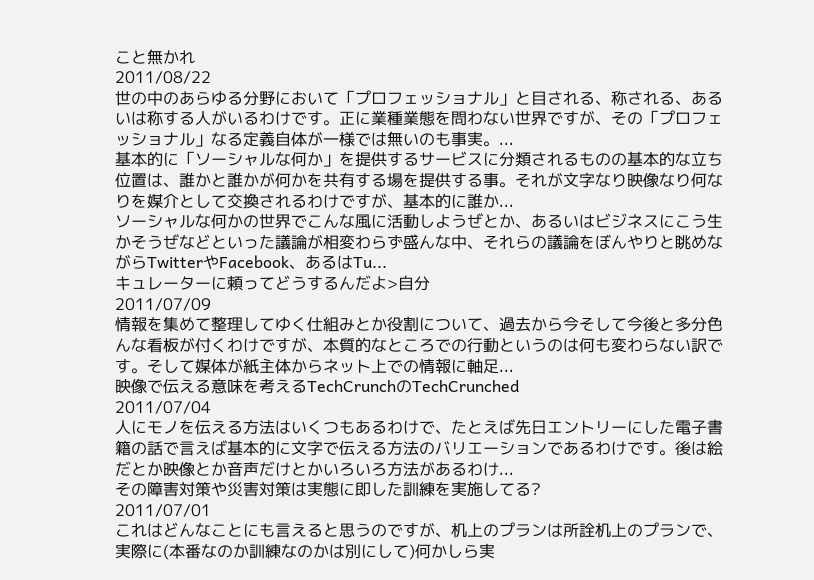こと無かれ
2011/08/22
世の中のあらゆる分野において「プロフェッショナル」と目される、称される、あるいは称する人がいるわけです。正に業種業態を問わない世界ですが、その「プロフェッショナル」なる定義自体が一様では無いのも事実。...
基本的に「ソーシャルな何か」を提供するサービスに分類されるものの基本的な立ち位置は、誰かと誰かが何かを共有する場を提供する事。それが文字なり映像なり何なりを媒介として交換されるわけですが、基本的に誰か...
ソーシャルな何かの世界でこんな風に活動しようぜとか、あるいはビジネスにこう生かそうぜなどといった議論が相変わらず盛んな中、それらの議論をぼんやりと眺めながらTwitterやFacebook、あるはTu...
キュレーターに頼ってどうするんだよ>自分
2011/07/09
情報を集めて整理してゆく仕組みとか役割について、過去から今そして今後と多分色んな看板が付くわけですが、本質的なところでの行動というのは何も変わらない訳です。そして媒体が紙主体からネット上での情報に軸足...
映像で伝える意味を考えるTechCrunchのTechCrunched
2011/07/04
人にモノを伝える方法はいくつもあるわけで、たとえば先日エントリーにした電子書籍の話で言えば基本的に文字で伝える方法のバリエーションであるわけです。後は絵だとか映像とか音声だけとかいろいろ方法があるわけ...
その障害対策や災害対策は実態に即した訓練を実施してる?
2011/07/01
これはどんなことにも言えると思うのですが、机上のプランは所詮机上のプランで、実際に(本番なのか訓練なのかは別にして)何かしら実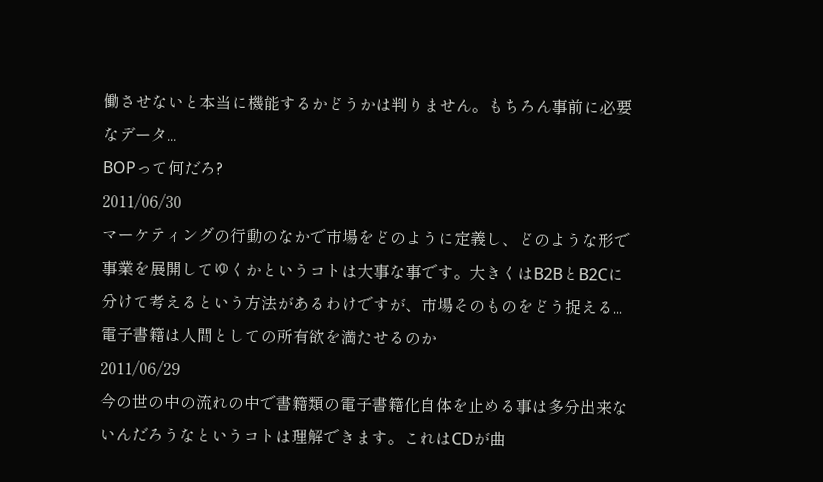働させないと本当に機能するかどうかは判りません。もちろん事前に必要なデータ...
BOPって何だろ?
2011/06/30
マーケティングの行動のなかで市場をどのように定義し、どのような形で事業を展開してゆくかというコトは大事な事です。大きくはB2BとB2Cに分けて考えるという方法があるわけですが、市場そのものをどう捉える...
電子書籍は人間としての所有欲を満たせるのか
2011/06/29
今の世の中の流れの中で書籍類の電子書籍化自体を止める事は多分出来ないんだろうなというコトは理解できます。これはCDが曲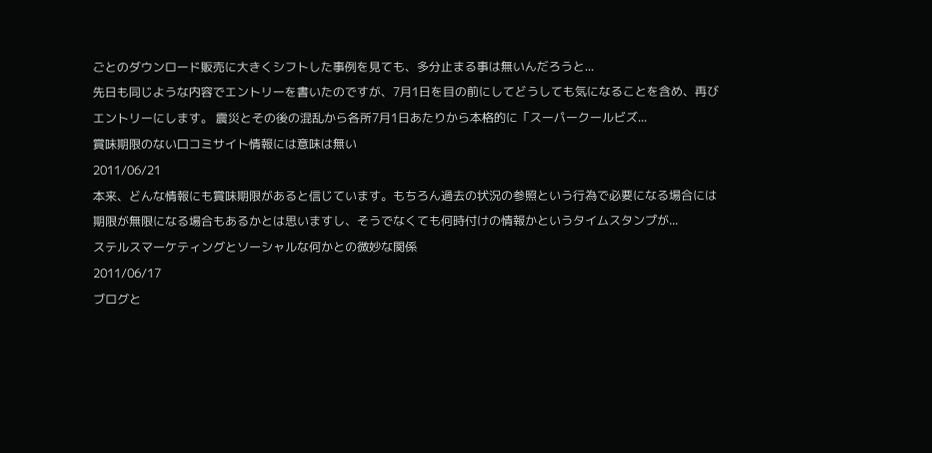ごとのダウンロード販売に大きくシフトした事例を見ても、多分止まる事は無いんだろうと...
先日も同じような内容でエントリーを書いたのですが、7月1日を目の前にしてどうしても気になることを含め、再びエントリーにします。 震災とその後の混乱から各所7月1日あたりから本格的に「スーパークールビズ...
賞味期限のない口コミサイト情報には意味は無い
2011/06/21
本来、どんな情報にも賞味期限があると信じています。もちろん過去の状況の参照という行為で必要になる場合には期限が無限になる場合もあるかとは思いますし、そうでなくても何時付けの情報かというタイムスタンプが...
ステルスマーケティングとソーシャルな何かとの微妙な関係
2011/06/17
ブログと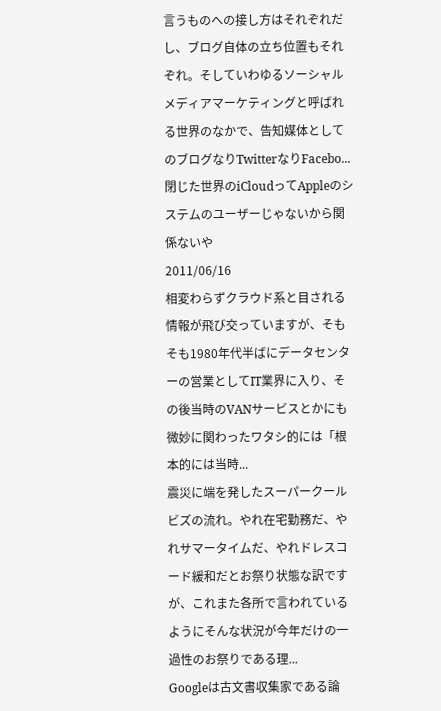言うものへの接し方はそれぞれだし、ブログ自体の立ち位置もそれぞれ。そしていわゆるソーシャルメディアマーケティングと呼ばれる世界のなかで、告知媒体としてのブログなりTwitterなりFacebo...
閉じた世界のiCloudってAppleのシステムのユーザーじゃないから関係ないや
2011/06/16
相変わらずクラウド系と目される情報が飛び交っていますが、そもそも1980年代半ばにデータセンターの営業としてIT業界に入り、その後当時のVANサービスとかにも微妙に関わったワタシ的には「根本的には当時...
震災に端を発したスーパークールビズの流れ。やれ在宅勤務だ、やれサマータイムだ、やれドレスコード緩和だとお祭り状態な訳ですが、これまた各所で言われているようにそんな状況が今年だけの一過性のお祭りである理...
Googleは古文書収集家である論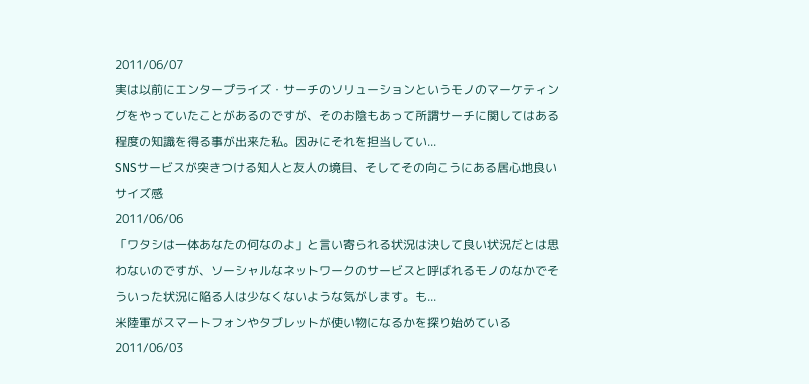2011/06/07
実は以前にエンタープライズ・サーチのソリューションというモノのマーケティングをやっていたことがあるのですが、そのお陰もあって所謂サーチに関してはある程度の知識を得る事が出来た私。因みにそれを担当してい...
SNSサービスが突きつける知人と友人の境目、そしてその向こうにある居心地良いサイズ感
2011/06/06
「ワタシは一体あなたの何なのよ」と言い寄られる状況は決して良い状況だとは思わないのですが、ソーシャルなネットワークのサービスと呼ばれるモノのなかでそういった状況に陥る人は少なくないような気がします。も...
米陸軍がスマートフォンやタブレットが使い物になるかを探り始めている
2011/06/03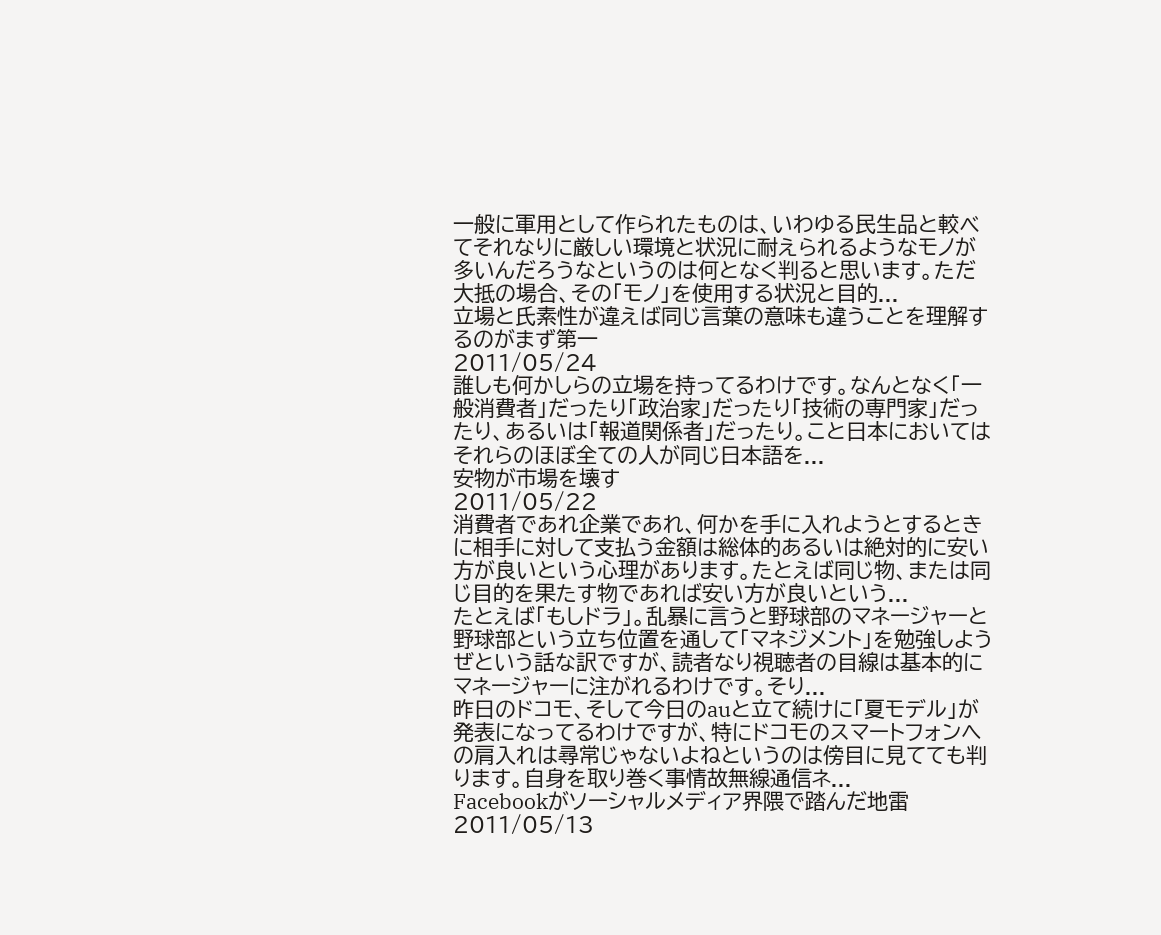一般に軍用として作られたものは、いわゆる民生品と較べてそれなりに厳しい環境と状況に耐えられるようなモノが多いんだろうなというのは何となく判ると思います。ただ大抵の場合、その「モノ」を使用する状況と目的...
立場と氏素性が違えば同じ言葉の意味も違うことを理解するのがまず第一
2011/05/24
誰しも何かしらの立場を持ってるわけです。なんとなく「一般消費者」だったり「政治家」だったり「技術の専門家」だったり、あるいは「報道関係者」だったり。こと日本においてはそれらのほぼ全ての人が同じ日本語を...
安物が市場を壊す
2011/05/22
消費者であれ企業であれ、何かを手に入れようとするときに相手に対して支払う金額は総体的あるいは絶対的に安い方が良いという心理があります。たとえば同じ物、または同じ目的を果たす物であれば安い方が良いという...
たとえば「もしドラ」。乱暴に言うと野球部のマネージャーと野球部という立ち位置を通して「マネジメント」を勉強しようぜという話な訳ですが、読者なり視聴者の目線は基本的にマネージャーに注がれるわけです。そり...
昨日のドコモ、そして今日のauと立て続けに「夏モデル」が発表になってるわけですが、特にドコモのスマートフォンへの肩入れは尋常じゃないよねというのは傍目に見てても判ります。自身を取り巻く事情故無線通信ネ...
Facebookがソーシャルメディア界隈で踏んだ地雷
2011/05/13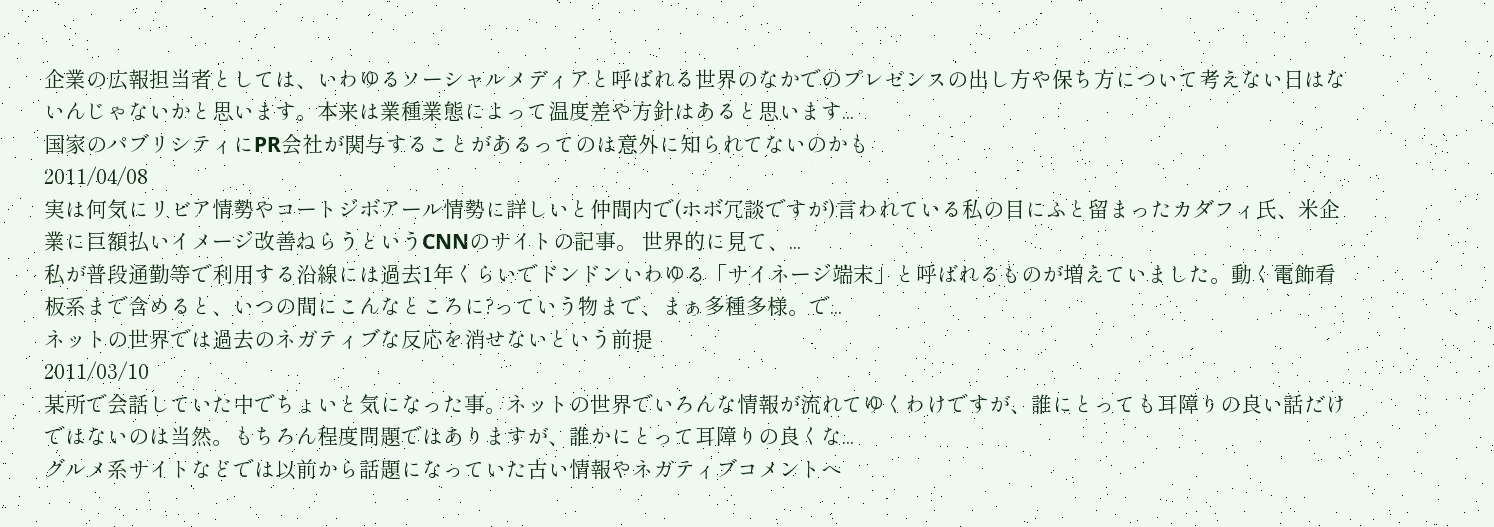企業の広報担当者としては、いわゆるソーシャルメディアと呼ばれる世界のなかでのプレゼンスの出し方や保ち方について考えない日はないんじゃないかと思います。本来は業種業態によって温度差や方針はあると思います...
国家のパブリシティにPR会社が関与することがあるってのは意外に知られてないのかも
2011/04/08
実は何気にリビア情勢やコートジボアール情勢に詳しいと仲間内で(ホボ冗談ですが)言われている私の目にふと留まったカダフィ氏、米企業に巨額払いイメージ改善ねらうというCNNのサイトの記事。 世界的に見て、...
私が普段通勤等で利用する沿線には過去1年くらいでドンドンいわゆる「サイネージ端末」と呼ばれるものが増えていました。動く電飾看板系まで含めると、いつの間にこんなところに?っていう物まで、まぁ多種多様。で...
ネットの世界では過去のネガティブな反応を消せないという前提
2011/03/10
某所で会話していた中でちょいと気になった事。ネットの世界でいろんな情報が流れてゆくわけですが、誰にとっても耳障りの良い話だけではないのは当然。もちろん程度問題ではありますが、誰かにとって耳障りの良くな...
グルメ系サイトなどでは以前から話題になっていた古い情報やネガティブコメントへ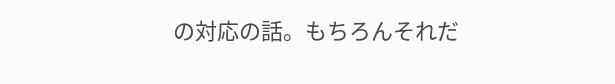の対応の話。もちろんそれだ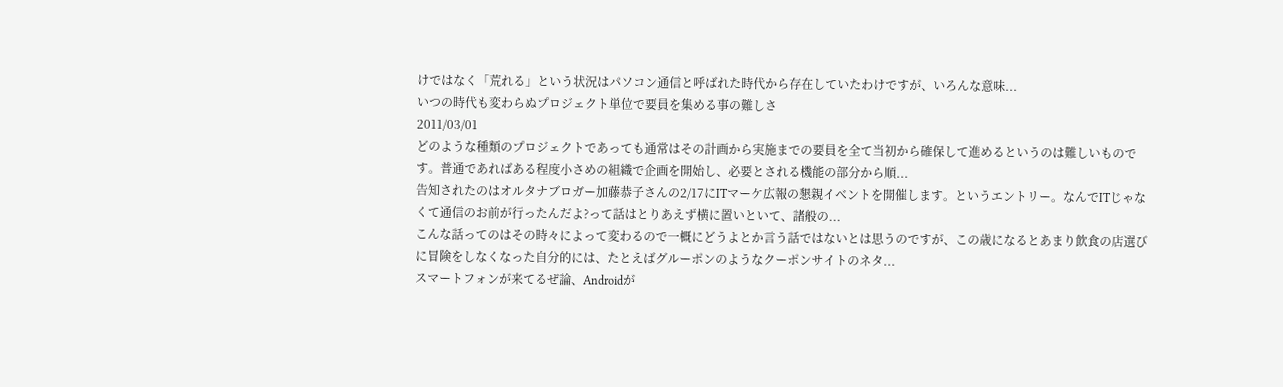けではなく「荒れる」という状況はパソコン通信と呼ばれた時代から存在していたわけですが、いろんな意味...
いつの時代も変わらぬプロジェクト単位で要員を集める事の難しさ
2011/03/01
どのような種類のプロジェクトであっても通常はその計画から実施までの要員を全て当初から確保して進めるというのは難しいものです。普通であればある程度小さめの組織で企画を開始し、必要とされる機能の部分から順...
告知されたのはオルタナブロガー加藤恭子さんの2/17にITマーケ広報の懇親イベントを開催します。というエントリー。なんでITじゃなくて通信のお前が行ったんだよ?って話はとりあえず横に置いといて、諸般の...
こんな話ってのはその時々によって変わるので一概にどうよとか言う話ではないとは思うのですが、この歳になるとあまり飲食の店選びに冒険をしなくなった自分的には、たとえばグルーポンのようなクーポンサイトのネタ...
スマートフォンが来てるぜ論、Androidが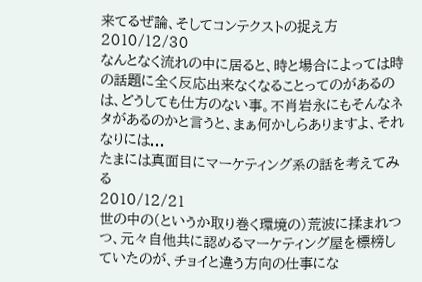来てるぜ論、そしてコンテクストの捉え方
2010/12/30
なんとなく流れの中に居ると、時と場合によっては時の話題に全く反応出来なくなることってのがあるのは、どうしても仕方のない事。不肖岩永にもそんなネタがあるのかと言うと、まぁ何かしらありますよ、それなりには...
たまには真面目にマーケティング系の話を考えてみる
2010/12/21
世の中の(というか取り巻く環境の)荒波に揉まれつつ、元々自他共に認めるマーケティング屋を標榜していたのが、チョイと違う方向の仕事にな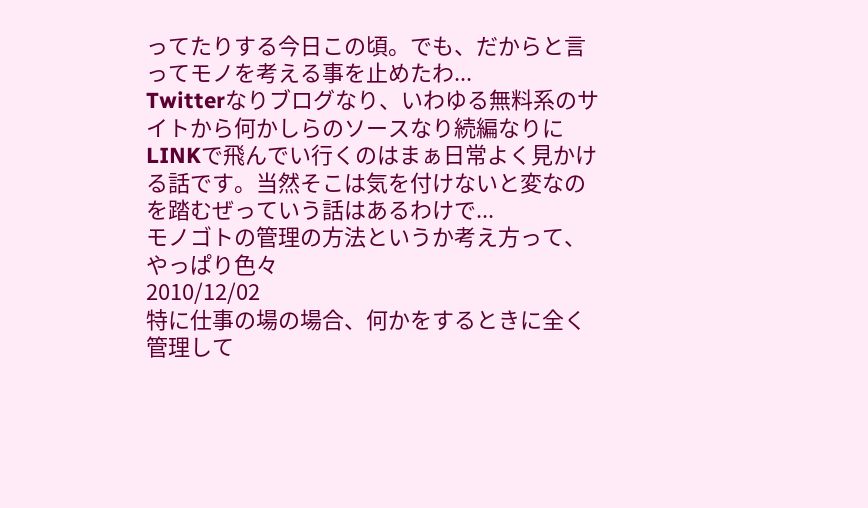ってたりする今日この頃。でも、だからと言ってモノを考える事を止めたわ...
Twitterなりブログなり、いわゆる無料系のサイトから何かしらのソースなり続編なりにLINKで飛んでい行くのはまぁ日常よく見かける話です。当然そこは気を付けないと変なのを踏むぜっていう話はあるわけで...
モノゴトの管理の方法というか考え方って、やっぱり色々
2010/12/02
特に仕事の場の場合、何かをするときに全く管理して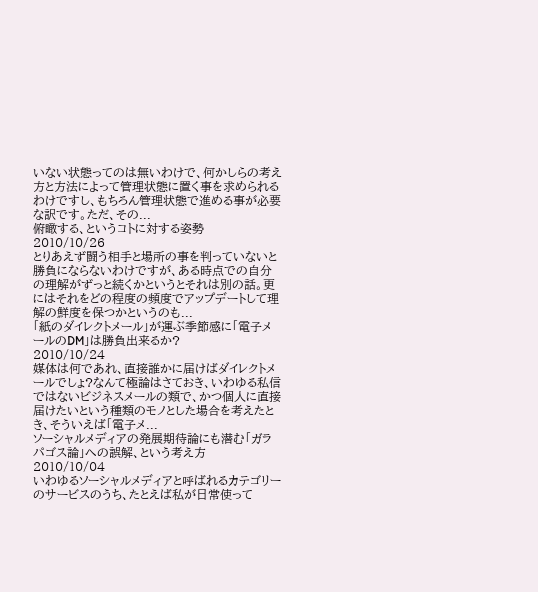いない状態ってのは無いわけで、何かしらの考え方と方法によって管理状態に置く事を求められるわけですし、もちろん管理状態で進める事が必要な訳です。ただ、その...
俯瞰する、というコトに対する姿勢
2010/10/26
とりあえず闘う相手と場所の事を判っていないと勝負にならないわけですが、ある時点での自分の理解がずっと続くかというとそれは別の話。更にはそれをどの程度の頻度でアップデートして理解の鮮度を保つかというのも...
「紙のダイレクトメール」が運ぶ季節感に「電子メールのDM」は勝負出来るか?
2010/10/24
媒体は何であれ、直接誰かに届けばダイレクトメールでしょ?なんて極論はさておき、いわゆる私信ではないビジネスメールの類で、かつ個人に直接届けたいという種類のモノとした場合を考えたとき、そういえば「電子メ...
ソーシャルメディアの発展期待論にも潜む「ガラパゴス論」への誤解、という考え方
2010/10/04
いわゆるソーシャルメディアと呼ばれるカテゴリーのサービスのうち、たとえば私が日常使って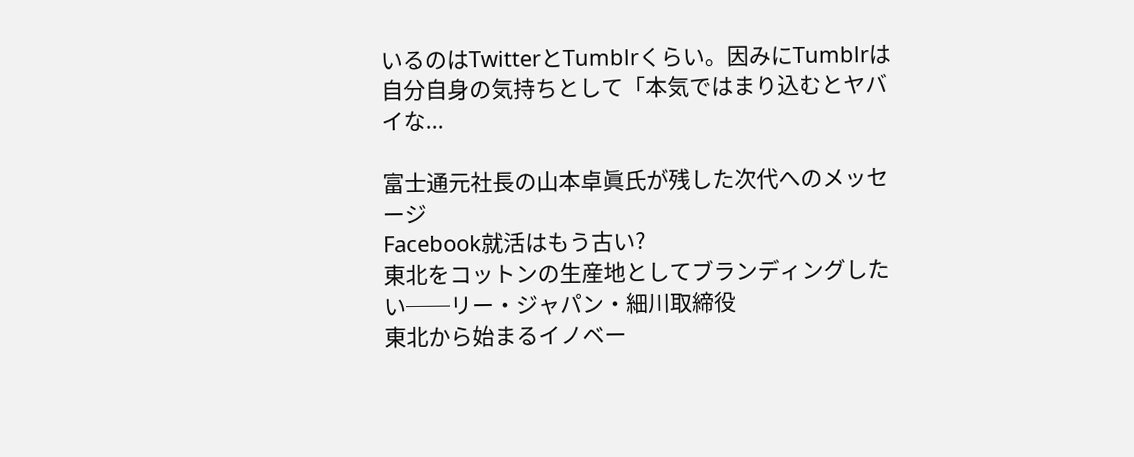いるのはTwitterとTumblrくらい。因みにTumblrは自分自身の気持ちとして「本気ではまり込むとヤバイな...

富士通元社長の山本卓眞氏が残した次代へのメッセージ
Facebook就活はもう古い?
東北をコットンの生産地としてブランディングしたい──リー・ジャパン・細川取締役
東北から始まるイノベー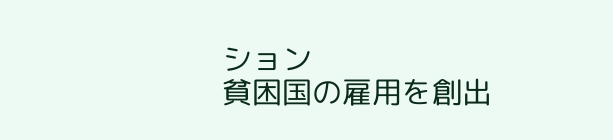ション
貧困国の雇用を創出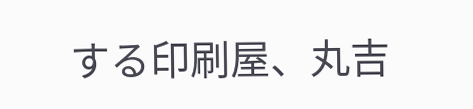する印刷屋、丸吉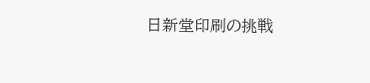日新堂印刷の挑戦